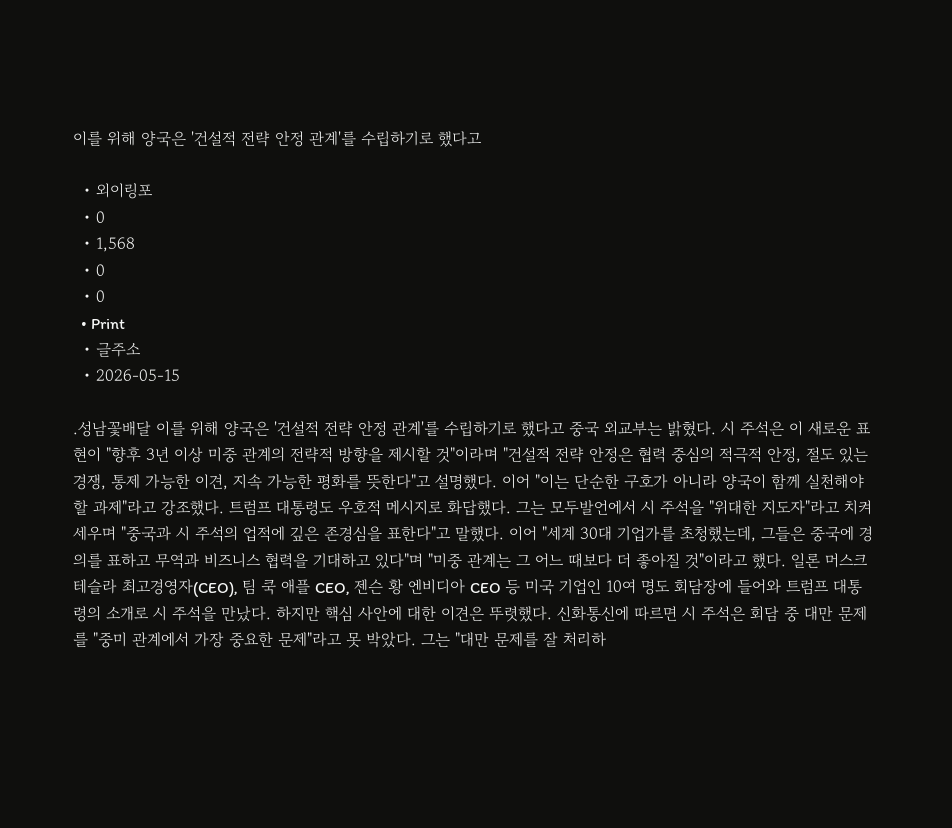이를 위해 양국은 '건설적 전략 안정 관계'를 수립하기로 했다고

  • 외이링포
  • 0
  • 1,568
  • 0
  • 0
  • Print
  • 글주소
  • 2026-05-15

.성남꽃배달 이를 위해 양국은 '건설적 전략 안정 관계'를 수립하기로 했다고 중국 외교부는 밝혔다. 시 주석은 이 새로운 표현이 "향후 3년 이상 미중 관계의 전략적 방향을 제시할 것"이라며 "건설적 전략 안정은 협력 중심의 적극적 안정, 절도 있는 경쟁, 통제 가능한 이견, 지속 가능한 평화를 뜻한다"고 설명했다. 이어 "이는 단순한 구호가 아니라 양국이 함께 실천해야 할 과제"라고 강조했다. 트럼프 대통령도 우호적 메시지로 화답했다. 그는 모두발언에서 시 주석을 "위대한 지도자"라고 치켜세우며 "중국과 시 주석의 업적에 깊은 존경심을 표한다"고 말했다. 이어 "세계 30대 기업가를 초청했는데, 그들은 중국에 경의를 표하고 무역과 비즈니스 협력을 기대하고 있다"며 "미중 관계는 그 어느 때보다 더 좋아질 것"이라고 했다. 일론 머스크 테슬라 최고경영자(CEO), 팀 쿡 애플 CEO, 젠슨 황 엔비디아 CEO 등 미국 기업인 10여 명도 회담장에 들어와 트럼프 대통령의 소개로 시 주석을 만났다. 하지만 핵심 사안에 대한 이견은 뚜렷했다. 신화통신에 따르면 시 주석은 회담 중 대만 문제를 "중미 관계에서 가장 중요한 문제"라고 못 박았다. 그는 "대만 문제를 잘 처리하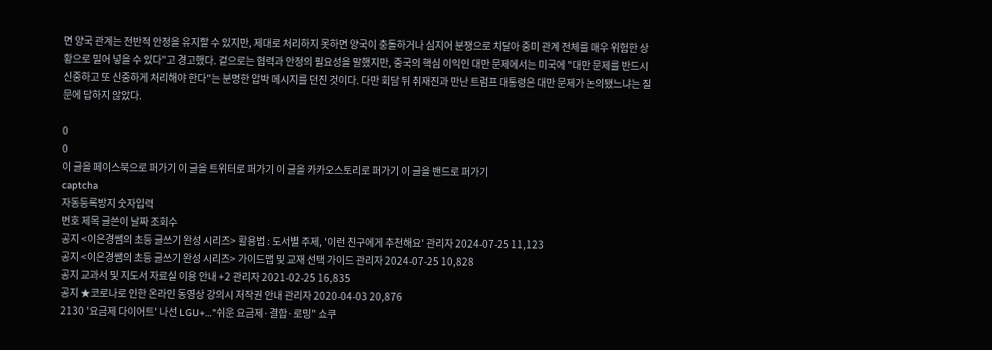면 양국 관계는 전반적 안정을 유지할 수 있지만, 제대로 처리하지 못하면 양국이 충돌하거나 심지어 분쟁으로 치달아 중미 관계 전체를 매우 위험한 상황으로 밀어 넣을 수 있다"고 경고했다. 겉으로는 협력과 안정의 필요성을 말했지만, 중국의 핵심 이익인 대만 문제에서는 미국에 "대만 문제를 반드시 신중하고 또 신중하게 처리해야 한다"는 분명한 압박 메시지를 던진 것이다. 다만 회담 뒤 취재진과 만난 트럼프 대통령은 대만 문제가 논의됐느냐는 질문에 답하지 않았다.

0
0
이 글을 페이스북으로 퍼가기 이 글을 트위터로 퍼가기 이 글을 카카오스토리로 퍼가기 이 글을 밴드로 퍼가기
captcha
자동등록방지 숫자입력
번호 제목 글쓴이 날짜 조회수
공지 <이은경쌤의 초등 글쓰기 완성 시리즈> 활용법 : 도서별 주제, '이런 친구에게 추천해요' 관리자 2024-07-25 11,123
공지 <이은경쌤의 초등 글쓰기 완성 시리즈> 가이드맵 및 교재 선택 가이드 관리자 2024-07-25 10,828
공지 교과서 및 지도서 자료실 이용 안내 +2 관리자 2021-02-25 16,835
공지 ★코로나로 인한 온라인 동영상 강의시 저작권 안내 관리자 2020-04-03 20,876
2130 '요금제 다이어트' 나선 LGU+…"쉬운 요금제·결합·로밍" 쇼쿠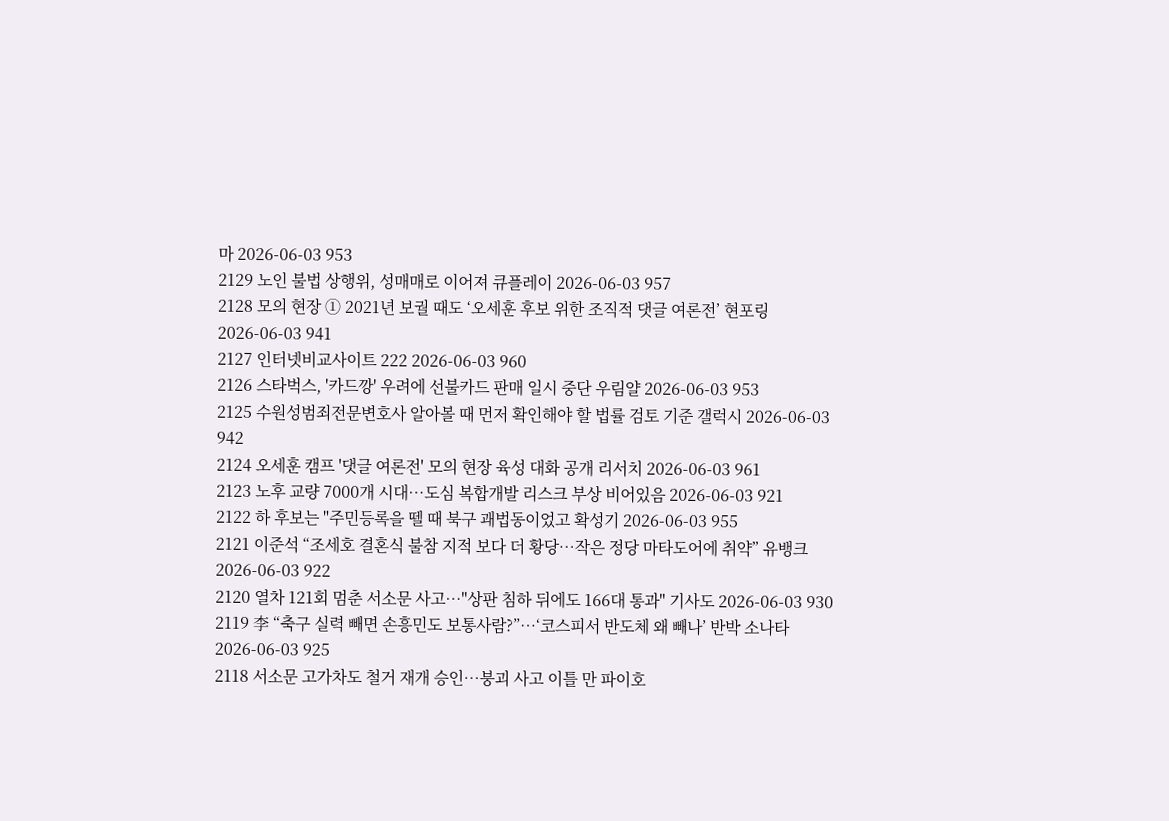마 2026-06-03 953
2129 노인 불법 상행위, 성매매로 이어져 큐플레이 2026-06-03 957
2128 모의 현장 ① 2021년 보궐 때도 ‘오세훈 후보 위한 조직적 댓글 여론전’ 현포링 2026-06-03 941
2127 인터넷비교사이트 222 2026-06-03 960
2126 스타벅스, '카드깡' 우려에 선불카드 판매 일시 중단 우림얄 2026-06-03 953
2125 수원성범죄전문변호사 알아볼 때 먼저 확인해야 할 법률 검토 기준 갤럭시 2026-06-03 942
2124 오세훈 캠프 '댓글 여론전' 모의 현장 육성 대화 공개 리서치 2026-06-03 961
2123 노후 교량 7000개 시대…도심 복합개발 리스크 부상 비어있음 2026-06-03 921
2122 하 후보는 "주민등록을 뗄 때 북구 괘법동이었고 확성기 2026-06-03 955
2121 이준석 “조세호 결혼식 불참 지적 보다 더 황당…작은 정당 마타도어에 취약” 유뱅크 2026-06-03 922
2120 열차 121회 멈춘 서소문 사고⋯"상판 침하 뒤에도 166대 통과" 기사도 2026-06-03 930
2119 李 “축구 실력 빼면 손흥민도 보통사람?”…‘코스피서 반도체 왜 빼나’ 반박 소나타 2026-06-03 925
2118 서소문 고가차도 철거 재개 승인…붕괴 사고 이틀 만 파이호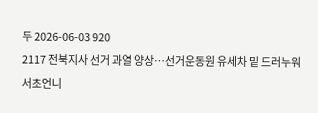두 2026-06-03 920
2117 전북지사 선거 과열 양상…선거운동원 유세차 밑 드러누워 서초언니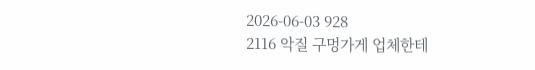2026-06-03 928
2116 악질 구멍가게 업체한테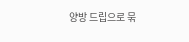양방 드립으로 묶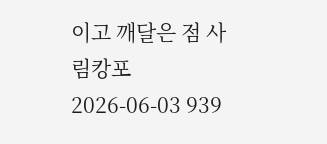이고 깨달은 점 사림캉포 2026-06-03 939